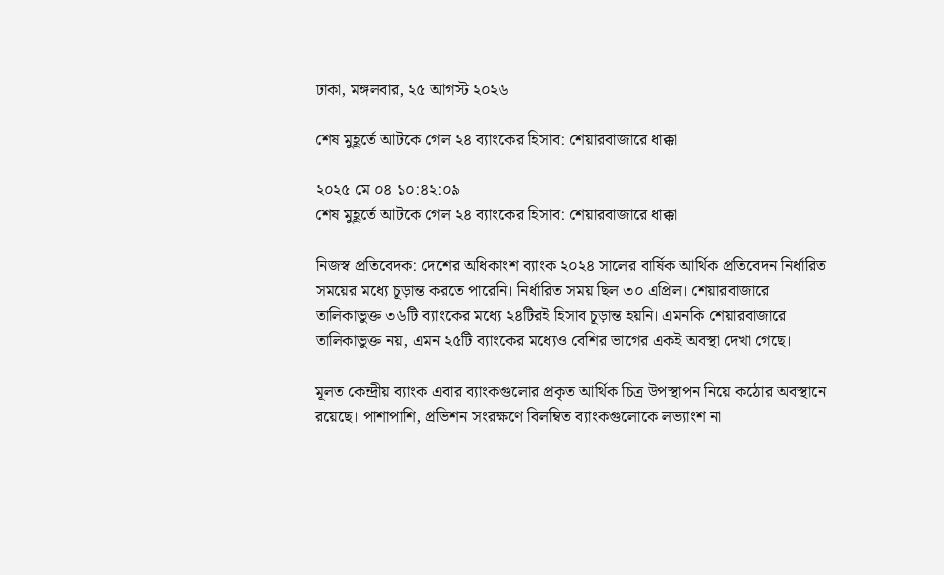ঢাকা, মঙ্গলবার, ২৫ আগস্ট ২০২৬

শেষ মুহূর্তে আটকে গেল ২৪ ব্যাংকের হিসাব: শেয়ারবাজারে ধাক্কা

২০২৫ মে ০৪ ১০:৪২:০৯
শেষ মুহূর্তে আটকে গেল ২৪ ব্যাংকের হিসাব: শেয়ারবাজারে ধাক্কা

নিজস্ব প্রতিবেদক: দেশের অধিকাংশ ব্যাংক ২০২৪ সালের বার্ষিক আর্থিক প্রতিবেদন নির্ধারিত সময়ের মধ্যে চূড়ান্ত করতে পারেনি। নির্ধারিত সময় ছিল ৩০ এপ্রিল। শেয়ারবাজারে তালিকাভুক্ত ৩৬টি ব্যাংকের মধ্যে ২৪টিরই হিসাব চূড়ান্ত হয়নি। এমনকি শেয়ারবাজারে তালিকাভুক্ত নয়, এমন ২৫টি ব্যাংকের মধ্যেও বেশির ভাগের একই অবস্থা দেখা গেছে।

মূলত কেন্দ্রীয় ব্যাংক এবার ব্যাংকগুলোর প্রকৃত আর্থিক চিত্র উপস্থাপন নিয়ে কঠোর অবস্থানে রয়েছে। পাশাপাশি, প্রভিশন সংরক্ষণে বিলম্বিত ব্যাংকগুলোকে লভ্যাংশ না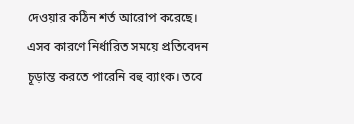দেওয়ার কঠিন শর্ত আরোপ করেছে। এসব কারণে নির্ধারিত সময়ে প্রতিবেদন চূড়ান্ত করতে পারেনি বহু ব্যাংক। তবে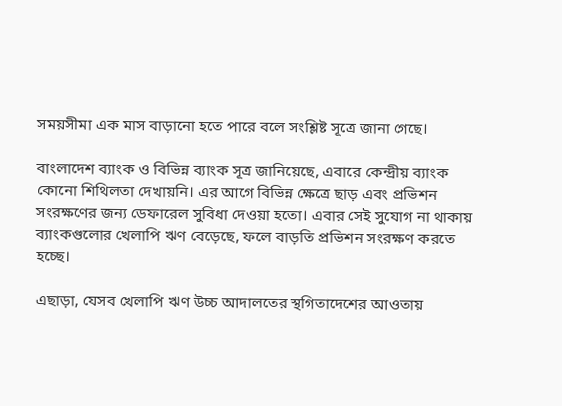সময়সীমা এক মাস বাড়ানো হতে পারে বলে সংশ্লিষ্ট সূত্রে জানা গেছে।

বাংলাদেশ ব্যাংক ও বিভিন্ন ব্যাংক সূত্র জানিয়েছে, এবারে কেন্দ্রীয় ব্যাংক কোনো শিথিলতা দেখায়নি। এর আগে বিভিন্ন ক্ষেত্রে ছাড় এবং প্রভিশন সংরক্ষণের জন্য ডেফারেল সুবিধা দেওয়া হতো। এবার সেই সুযোগ না থাকায় ব্যাংকগুলোর খেলাপি ঋণ বেড়েছে, ফলে বাড়তি প্রভিশন সংরক্ষণ করতে হচ্ছে।

এছাড়া, যেসব খেলাপি ঋণ উচ্চ আদালতের স্থগিতাদেশের আওতায়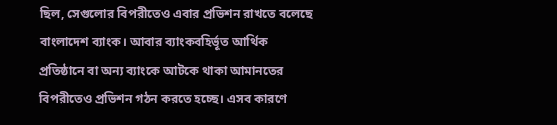ছিল, সেগুলোর বিপরীতেও এবার প্রভিশন রাখতে বলেছে বাংলাদেশ ব্যাংক। আবার ব্যাংকবহির্ভূত আর্থিক প্রতিষ্ঠানে বা অন্য ব্যাংকে আটকে থাকা আমানতের বিপরীতেও প্রভিশন গঠন করতে হচ্ছে। এসব কারণে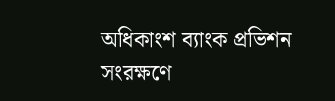অধিকাংশ ব্যাংক প্রভিশন সংরক্ষণে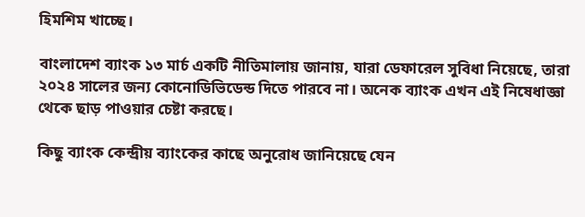হিমশিম খাচ্ছে।

বাংলাদেশ ব্যাংক ১৩ মার্চ একটি নীতিমালায় জানায়, যারা ডেফারেল সুবিধা নিয়েছে, তারা ২০২৪ সালের জন্য কোনোডিভিডেন্ড দিতে পারবে না। অনেক ব্যাংক এখন এই নিষেধাজ্ঞা থেকে ছাড় পাওয়ার চেষ্টা করছে।

কিছু ব্যাংক কেন্দ্রীয় ব্যাংকের কাছে অনুরোধ জানিয়েছে যেন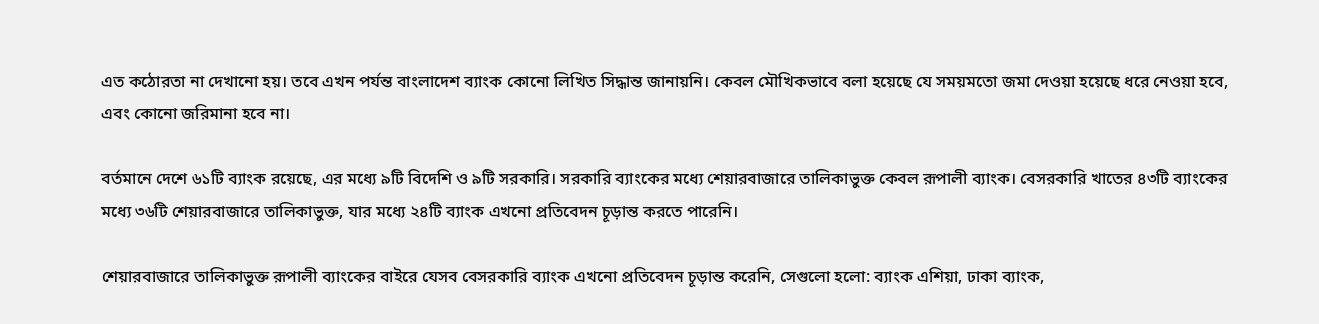এত কঠোরতা না দেখানো হয়। তবে এখন পর্যন্ত বাংলাদেশ ব্যাংক কোনো লিখিত সিদ্ধান্ত জানায়নি। কেবল মৌখিকভাবে বলা হয়েছে যে সময়মতো জমা দেওয়া হয়েছে ধরে নেওয়া হবে, এবং কোনো জরিমানা হবে না।

বর্তমানে দেশে ৬১টি ব্যাংক রয়েছে, এর মধ্যে ৯টি বিদেশি ও ৯টি সরকারি। সরকারি ব্যাংকের মধ্যে শেয়ারবাজারে তালিকাভুক্ত কেবল রূপালী ব্যাংক। বেসরকারি খাতের ৪৩টি ব্যাংকের মধ্যে ৩৬টি শেয়ারবাজারে তালিকাভুক্ত, যার মধ্যে ২৪টি ব্যাংক এখনো প্রতিবেদন চূড়ান্ত করতে পারেনি।

শেয়ারবাজারে তালিকাভুক্ত রূপালী ব্যাংকের বাইরে যেসব বেসরকারি ব্যাংক এখনো প্রতিবেদন চূড়ান্ত করেনি, সেগুলো হলো: ব্যাংক এশিয়া, ঢাকা ব্যাংক,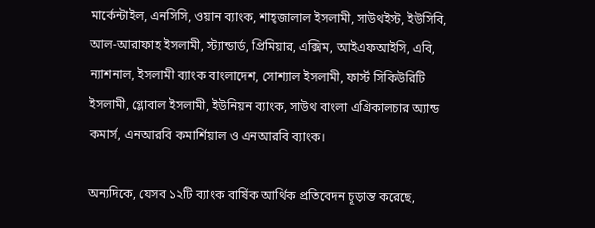মার্কেন্টাইল, এনসিসি, ওয়ান ব্যাংক, শাহ্‌জালাল ইসলামী, সাউথইস্ট, ইউসিবি, আল-আরাফাহ ইসলামী, স্ট্যান্ডার্ড, প্রিমিয়ার, এক্সিম, আইএফআইসি, এবি, ন্যাশনাল, ইসলামী ব্যাংক বাংলাদেশ, সোশ্যাল ইসলামী, ফার্স্ট সিকিউরিটি ইসলামী, গ্লোবাল ইসলামী, ইউনিয়ন ব্যাংক, সাউথ বাংলা এগ্রিকালচার অ্যান্ড কমার্স, এনআরবি কমার্শিয়াল ও এনআরবি ব্যাংক।

অন্যদিকে, যেসব ১২টি ব্যাংক বার্ষিক আর্থিক প্রতিবেদন চূড়ান্ত করেছে,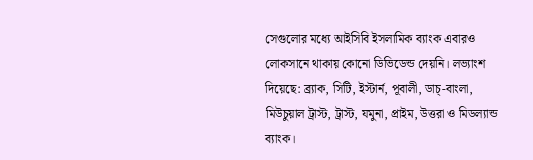সেগুলোর মধ্যে আইসিবি ইসলামিক ব্যাংক এবারও লোকসানে থাকায় কোনো ডিভিডেন্ড দেয়নি। লভ্যাংশ দিয়েছে: ব্র্যাক, সিটি, ইস্টার্ন, পূবালী, ডাচ্‌-বাংলা, মিউচুয়াল ট্রাস্ট, ট্রাস্ট, যমুনা, প্রাইম, উত্তরা ও মিডল্যান্ড ব্যাংক।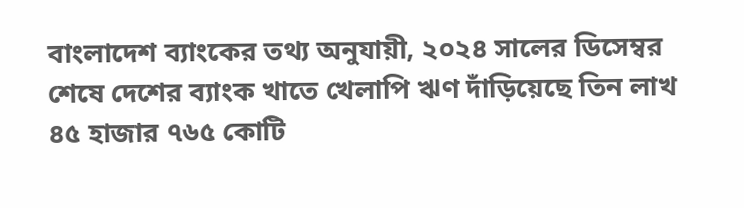বাংলাদেশ ব্যাংকের তথ্য অনুযায়ী, ২০২৪ সালের ডিসেম্বর শেষে দেশের ব্যাংক খাতে খেলাপি ঋণ দাঁড়িয়েছে তিন লাখ ৪৫ হাজার ৭৬৫ কোটি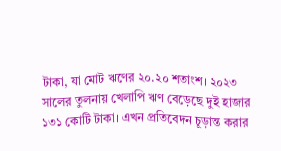টাকা, যা মোট ঋণের ২০.২০ শতাংশ। ২০২৩ সালের তুলনায় খেলাপি ঋণ বেড়েছে দুই হাজার ১৩১ কোটি টাকা। এখন প্রতিবেদন চূড়ান্ত করার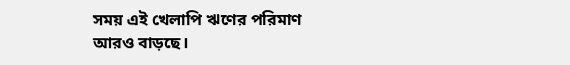সময় এই খেলাপি ঋণের পরিমাণ আরও বাড়ছে।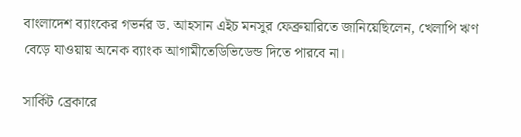বাংলাদেশ ব্যাংকের গভর্নর ড. আহসান এইচ মনসুর ফেব্রুয়ারিতে জানিয়েছিলেন, খেলাপি ঋণ বেড়ে যাওয়ায় অনেক ব্যাংক আগামীতেডিভিডেন্ড দিতে পারবে না।

সার্কিট ব্রেকারে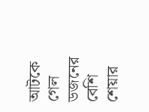আটকে গেল ডজনের বেশি শেয়ার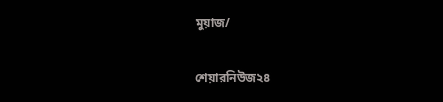মুয়াজ/

শেয়ারনিউজ২৪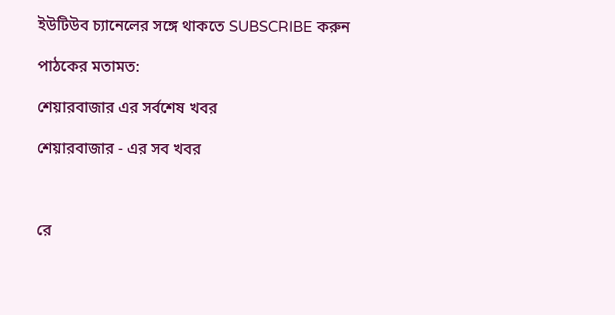ইউটিউব চ্যানেলের সঙ্গে থাকতে SUBSCRIBE করুন

পাঠকের মতামত:

শেয়ারবাজার এর সর্বশেষ খবর

শেয়ারবাজার - এর সব খবর



রে